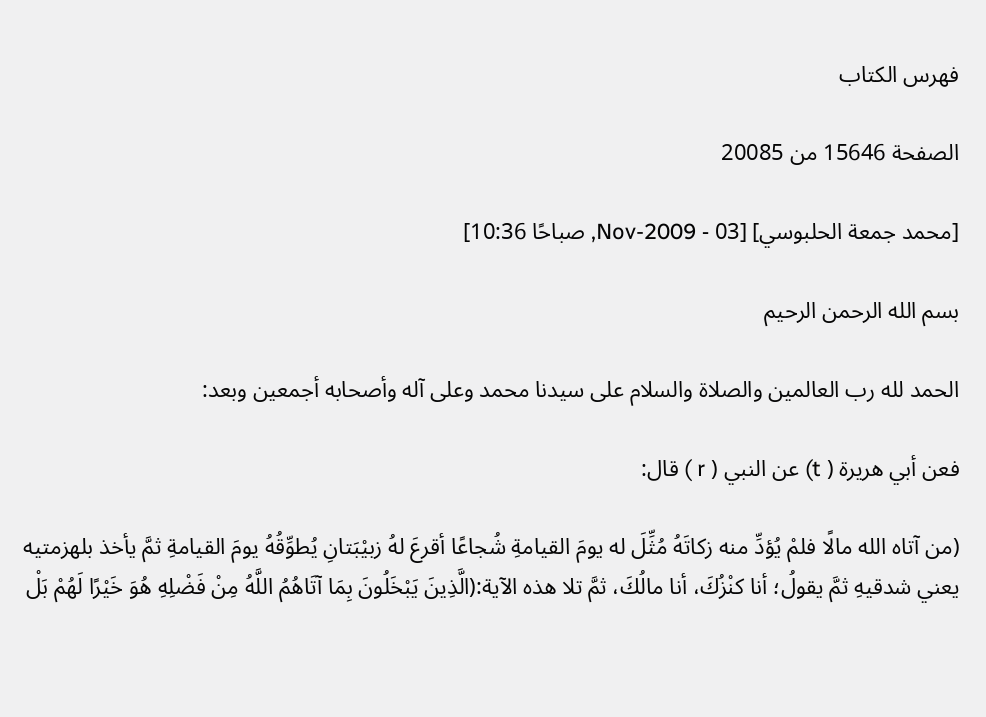فهرس الكتاب

الصفحة 15646 من 20085

[محمد جمعة الحلبوسي] [03 - Nov-2009, صباحًا 10:36]

بسم الله الرحمن الرحيم

الحمد لله رب العالمين والصلاة والسلام على سيدنا محمد وعلى آله وأصحابه أجمعين وبعد:

فعن أبي هريرة ( t) عن النبي ( r ) قال:

(من آتاه الله مالًا فلمْ يُؤدِّ منه زكاتَهُ مُثِّلَ له يومَ القيامةِ شُجاعًا أقرعَ لهُ زبيْبَتانِ يُطوِّقُهُ يومَ القيامةِ ثمَّ يأخذ بلهزمتيه يعني شدقيهِ ثمَّ يقولُ؛ أنا كنْزُكَ، أنا مالُكَ، ثمَّ تلا هذه الآية:(الَّذِينَ يَبْخَلُونَ بِمَا آتَاهُمُ اللَّهُ مِنْ فَضْلِهِ هُوَ خَيْرًا لَهُمْ بَلْ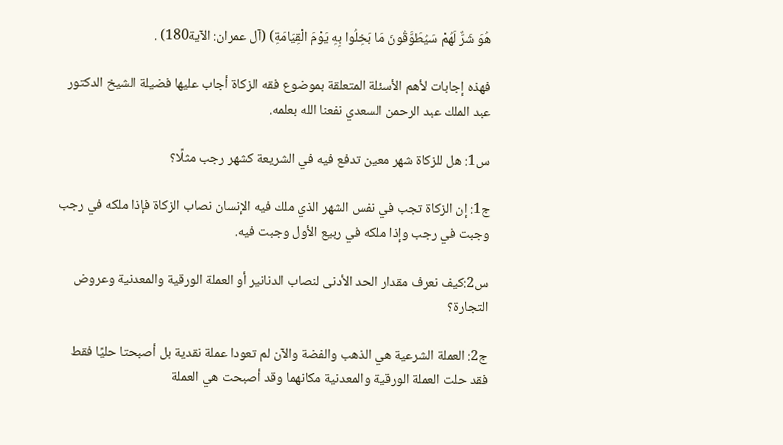هُوَ شَرٌّ لَهُمْ سَيُطَوَّقُونَ مَا بَخِلُوا بِهِ يَوْمَ الْقِيَامَةِ) (آل عمران: الآية180) .

فهذه إجابات لأهم الأسئلة المتعلقة بموضوع فقه الزكاة أجاب عليها فضيلة الشيخ الدكتور عبد الملك عبد الرحمن السعدي نفعنا الله بعلمه.

س1: هل للزكاة شهر معين تدفع فيه في الشريعة كشهر رجب مثلًا؟

ج1: إن الزكاة تجب في نفس الشهر الذي ملك فيه الإنسان نصاب الزكاة فإذا ملكه في رجب وجبت في رجب وإذا ملكه في ربيع الأول وجبت فيه.

س2:كيف نعرف مقدار الحد الأدنى لنصاب الدنانير أو العملة الورقية والمعدنية وعروض التجارة؟

ج2: العملة الشرعية هي الذهب والفضة والآن لم تعودا عملة نقدية بل أصبحتا حليًا فقط فقد حلت العملة الورقية والمعدنية مكانهما وقد أصبحت هي العملة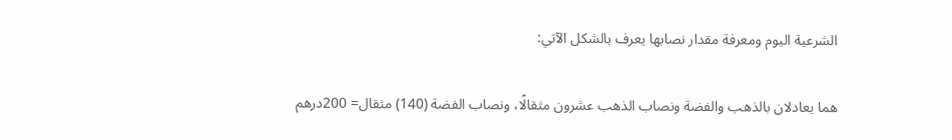الشرعية اليوم ومعرفة مقدار نصابها يعرف بالشكل الآتي:

هما يعادلان بالذهب والفضة ونصاب الذهب عشرون مثقالًا، ونصاب الفضة (140) مثقال= 200درهم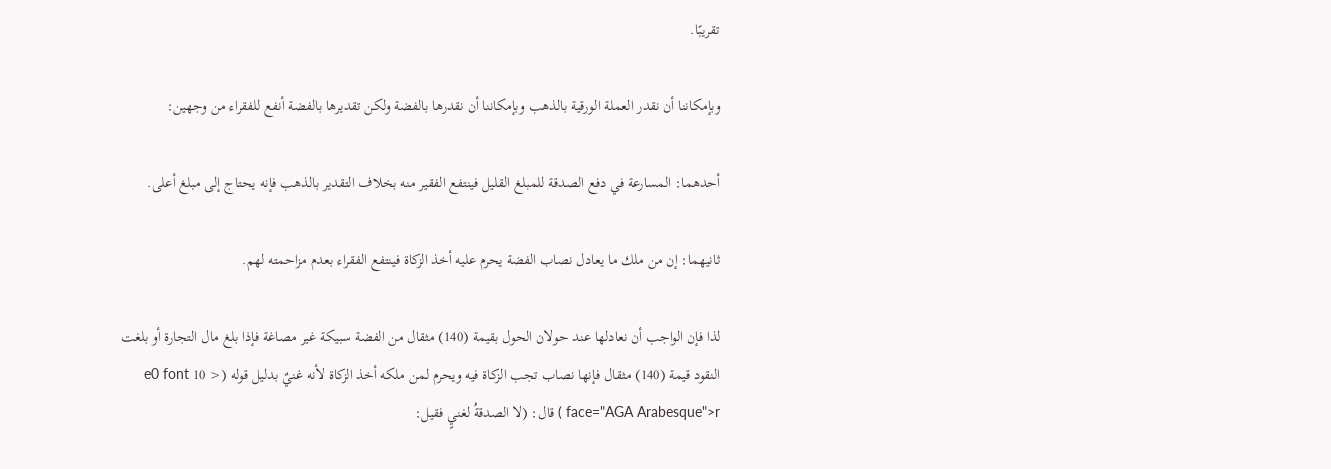تقريبًا.

وبإمكاننا أن نقدر العملة الورقية بالذهب وبإمكاننا أن نقدرها بالفضة ولكن تقديرها بالفضة أنفع للفقراء من وجهين:

أحدهما: المسارعة في دفع الصدقة للمبلغ القليل فينتفع الفقير منه بخلاف التقدير بالذهب فإنه يحتاج إلى مبلغ أعلى.

ثانيهما: إن من ملك ما يعادل نصاب الفضة يحرم عليه أخذ الزكاة فينتفع الفقراء بعدم مزاحمته لهم.

لذا فإن الواجب أن نعادلها عند حولان الحول بقيمة (140) مثقال من الفضة سبيكة غير مصاغة فإذا بلغ مال التجارة أو بلغت النقود قيمة (140) مثقال فإنها نصاب تجب الزكاة فيه ويحرم لمن ملكه أخذ الزكاة لأنه غنيٌ بدليل قوله (< 10 e0 font face="AGA Arabesque">r ) قال: (لا الصدقةُ لغنيٍ فقيل: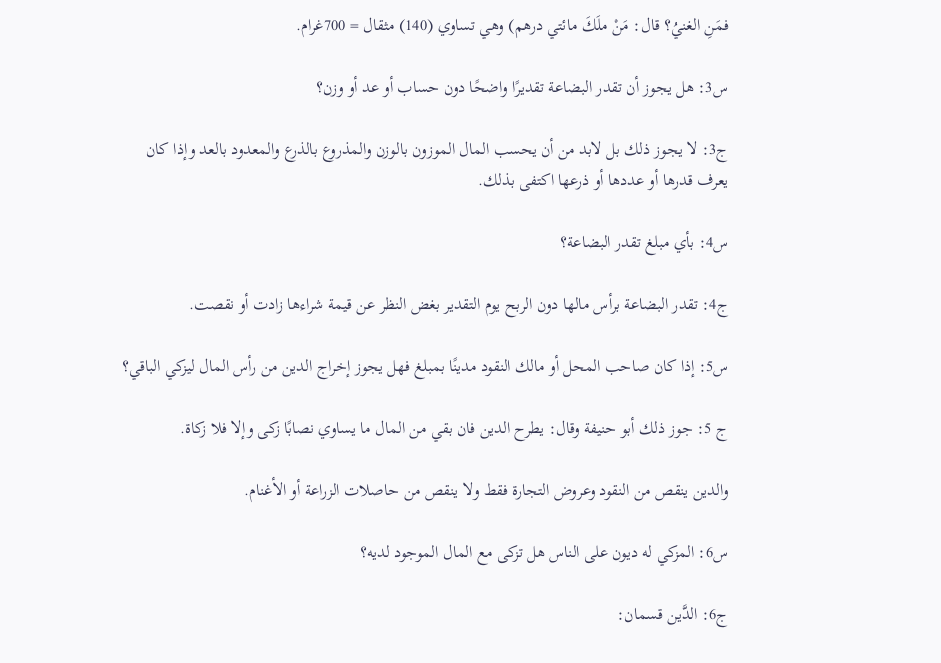فمَنِ الغنيُ؟ قال: مَنْ ملَكَ مائتي درهم) وهي تساوي (140) مثقال = 700غرام.

س3: هل يجوز أن تقدر البضاعة تقديرًا واضحًا دون حساب أو عد أو وزن؟

ج3: لا يجوز ذلك بل لابد من أن يحسب المال الموزون بالوزن والمذروع بالذرع والمعدود بالعد وإذا كان يعرف قدرها أو عددها أو ذرعها اكتفى بذلك.

س4: بأي مبلغ تقدر البضاعة؟

ج4: تقدر البضاعة برأس مالها دون الربح يوم التقدير بغض النظر عن قيمة شراءها زادت أو نقصت.

س5: إذا كان صاحب المحل أو مالك النقود مدينًا بمبلغ فهل يجوز إخراج الدين من رأس المال ليزكي الباقي؟

ج 5: جوز ذلك أبو حنيفة وقال: يطرح الدين فان بقي من المال ما يساوي نصابًا زكى وإلا فلا زكاة.

والدين ينقص من النقود وعروض التجارة فقط ولا ينقص من حاصلات الزراعة أو الأغنام.

س6: المزكي له ديون على الناس هل تزكى مع المال الموجود لديه؟

ج6: الدَّين قسمان: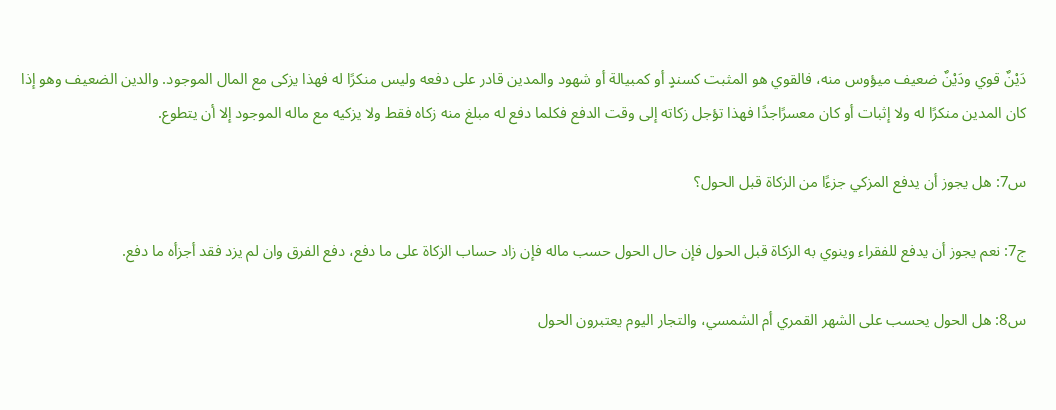دَيْنٌ قوي ودَيْنٌ ضعيف ميؤوس منه، فالقوي هو المثبت كسندٍ أو كمبيالة أو شهود والمدين قادر على دفعه وليس منكرًا له فهذا يزكى مع المال الموجود. والدين الضعيف وهو إذا كان المدين منكرًا له ولا إثبات أو كان معسرًاجدًا فهذا تؤجل زكاته إلى وقت الدفع فكلما دفع له مبلغ منه زكاه فقط ولا يزكيه مع ماله الموجود إلا أن يتطوع.

س7: هل يجوز أن يدفع المزكي جزءًا من الزكاة قبل الحول؟

ج7: نعم يجوز أن يدفع للفقراء وينوي به الزكاة قبل الحول فإن حال الحول حسب ماله فإن زاد حساب الزكاة على ما دفع، دفع الفرق وان لم يزد فقد أجزأه ما دفع.

س8: هل الحول يحسب على الشهر القمري أم الشمسي، والتجار اليوم يعتبرون الحول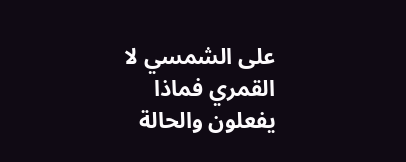على الشمسي لا القمري فماذا يفعلون والحالة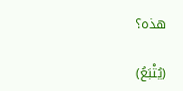هذه؟

(يُتْبَعُ)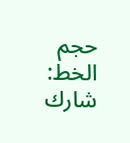حجم الخط:
شارك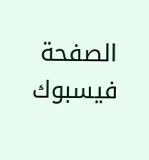الصفحة
فيسبوك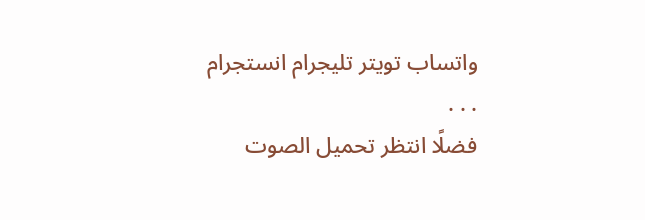واتساب تويتر تليجرام انستجرام
. . .
فضلًا انتظر تحميل الصوت